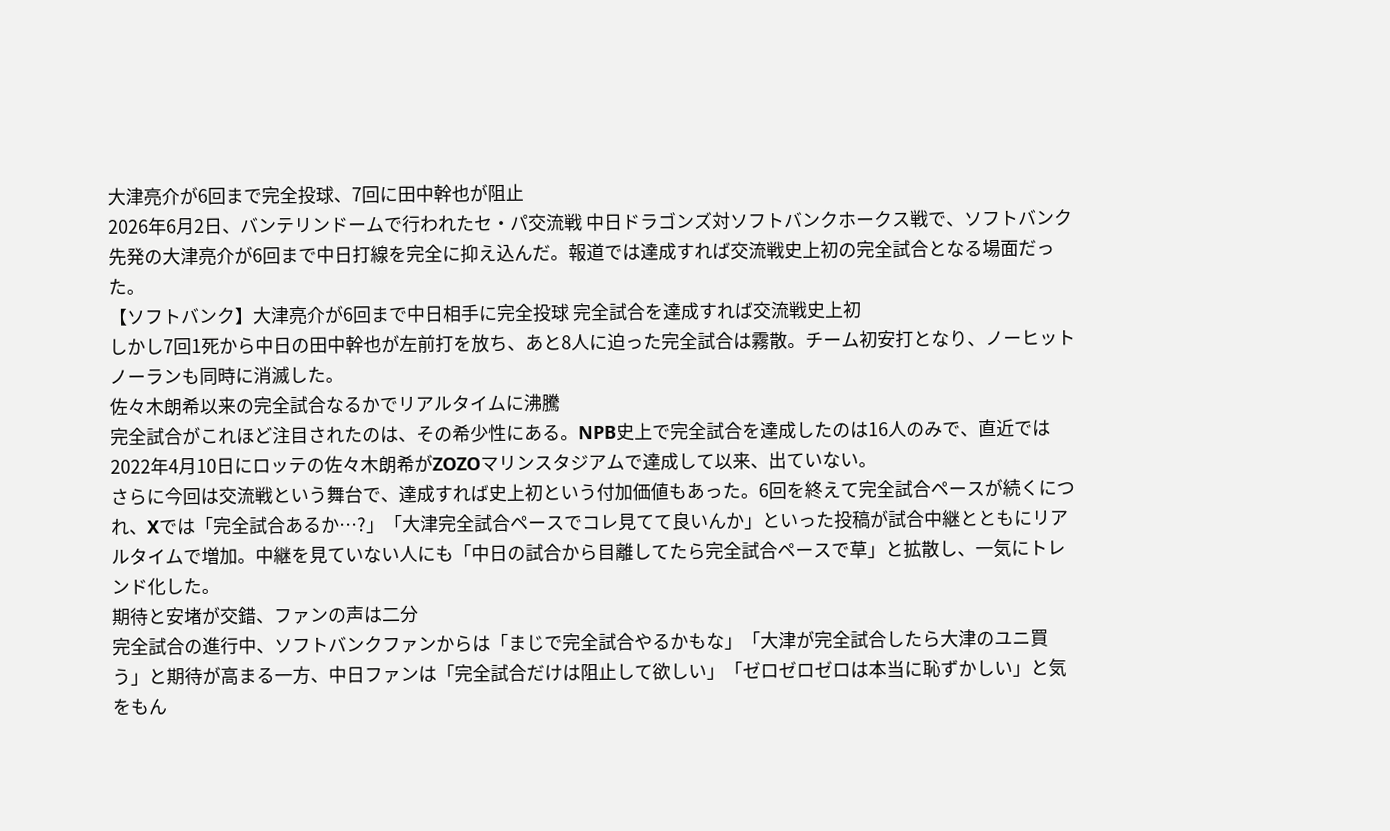大津亮介が6回まで完全投球、7回に田中幹也が阻止
2026年6月2日、バンテリンドームで行われたセ・パ交流戦 中日ドラゴンズ対ソフトバンクホークス戦で、ソフトバンク先発の大津亮介が6回まで中日打線を完全に抑え込んだ。報道では達成すれば交流戦史上初の完全試合となる場面だった。
【ソフトバンク】大津亮介が6回まで中日相手に完全投球 完全試合を達成すれば交流戦史上初
しかし7回1死から中日の田中幹也が左前打を放ち、あと8人に迫った完全試合は霧散。チーム初安打となり、ノーヒットノーランも同時に消滅した。
佐々木朗希以来の完全試合なるかでリアルタイムに沸騰
完全試合がこれほど注目されたのは、その希少性にある。NPB史上で完全試合を達成したのは16人のみで、直近では2022年4月10日にロッテの佐々木朗希がZOZOマリンスタジアムで達成して以来、出ていない。
さらに今回は交流戦という舞台で、達成すれば史上初という付加価値もあった。6回を終えて完全試合ペースが続くにつれ、Xでは「完全試合あるか…?」「大津完全試合ペースでコレ見てて良いんか」といった投稿が試合中継とともにリアルタイムで増加。中継を見ていない人にも「中日の試合から目離してたら完全試合ペースで草」と拡散し、一気にトレンド化した。
期待と安堵が交錯、ファンの声は二分
完全試合の進行中、ソフトバンクファンからは「まじで完全試合やるかもな」「大津が完全試合したら大津のユニ買う」と期待が高まる一方、中日ファンは「完全試合だけは阻止して欲しい」「ゼロゼロゼロは本当に恥ずかしい」と気をもん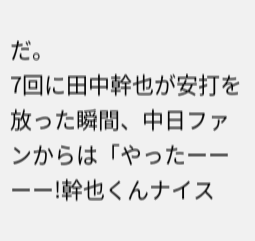だ。
7回に田中幹也が安打を放った瞬間、中日ファンからは「やったーーーー!幹也くんナイス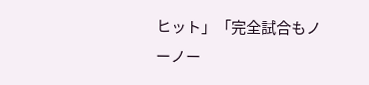ヒット」「完全試合もノーノー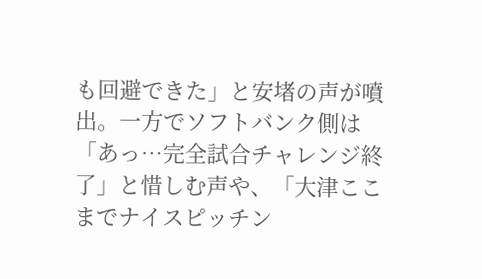も回避できた」と安堵の声が噴出。一方でソフトバンク側は「あっ…完全試合チャレンジ終了」と惜しむ声や、「大津ここまでナイスピッチン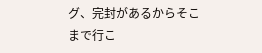グ、完封があるからそこまで行こ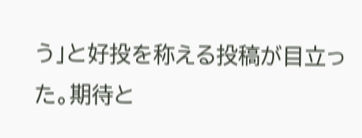う」と好投を称える投稿が目立った。期待と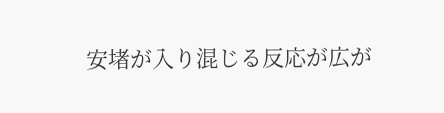安堵が入り混じる反応が広が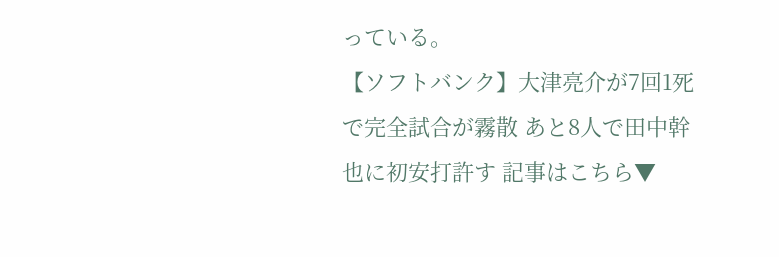っている。
【ソフトバンク】大津亮介が7回1死で完全試合が霧散 あと8人で田中幹也に初安打許す 記事はこちら▼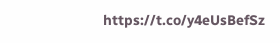https://t.co/y4eUsBefSz